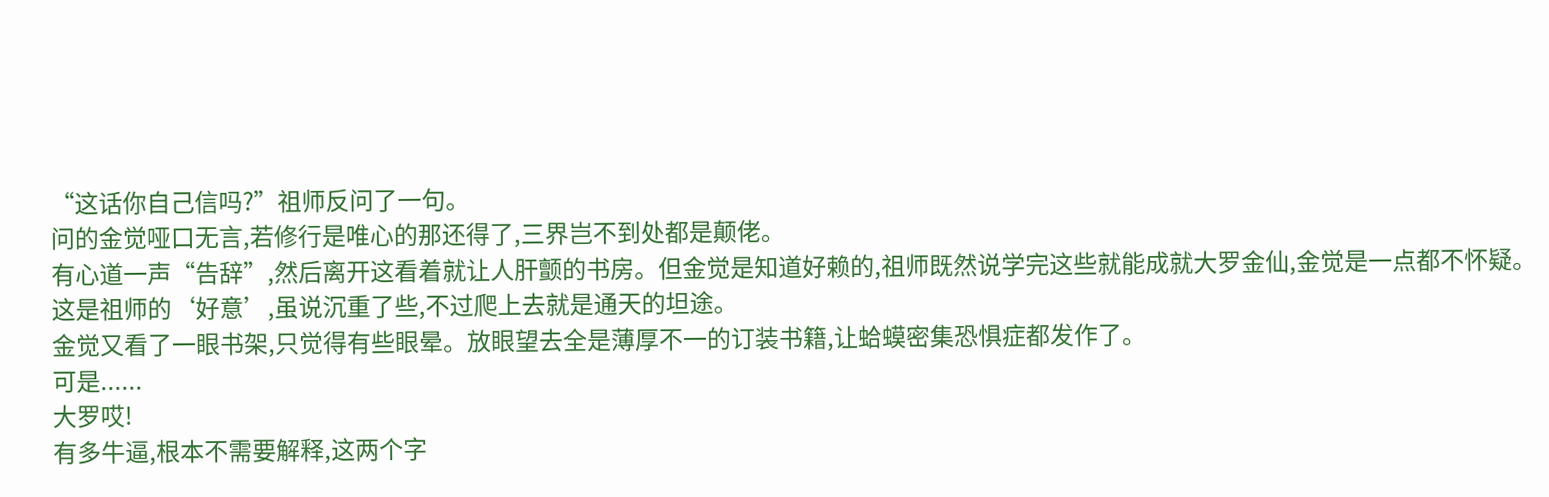“这话你自己信吗?”祖师反问了一句。
问的金觉哑口无言,若修行是唯心的那还得了,三界岂不到处都是颠佬。
有心道一声“告辞”,然后离开这看着就让人肝颤的书房。但金觉是知道好赖的,祖师既然说学完这些就能成就大罗金仙,金觉是一点都不怀疑。
这是祖师的‘好意’,虽说沉重了些,不过爬上去就是通天的坦途。
金觉又看了一眼书架,只觉得有些眼晕。放眼望去全是薄厚不一的订装书籍,让蛤蟆密集恐惧症都发作了。
可是......
大罗哎!
有多牛逼,根本不需要解释,这两个字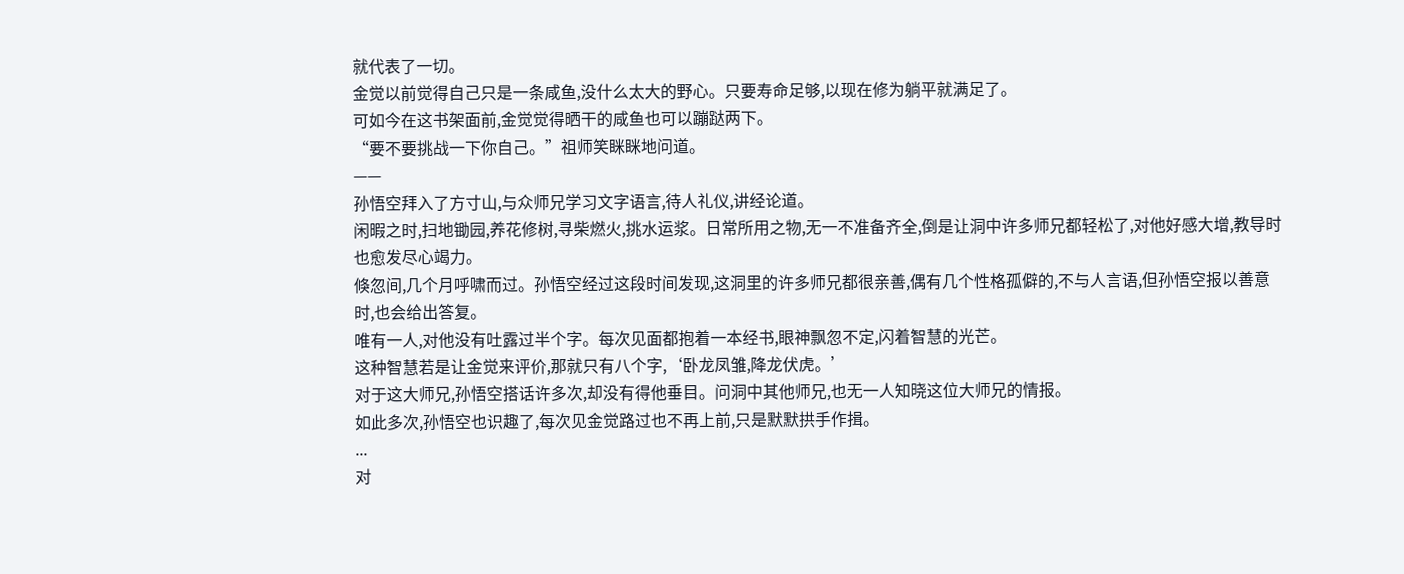就代表了一切。
金觉以前觉得自己只是一条咸鱼,没什么太大的野心。只要寿命足够,以现在修为躺平就满足了。
可如今在这书架面前,金觉觉得晒干的咸鱼也可以蹦跶两下。
“要不要挑战一下你自己。”祖师笑眯眯地问道。
——
孙悟空拜入了方寸山,与众师兄学习文字语言,待人礼仪,讲经论道。
闲暇之时,扫地锄园,养花修树,寻柴燃火,挑水运浆。日常所用之物,无一不准备齐全,倒是让洞中许多师兄都轻松了,对他好感大增,教导时也愈发尽心竭力。
倏忽间,几个月呼啸而过。孙悟空经过这段时间发现,这洞里的许多师兄都很亲善,偶有几个性格孤僻的,不与人言语,但孙悟空报以善意时,也会给出答复。
唯有一人,对他没有吐露过半个字。每次见面都抱着一本经书,眼神飘忽不定,闪着智慧的光芒。
这种智慧若是让金觉来评价,那就只有八个字,‘卧龙凤雏,降龙伏虎。’
对于这大师兄,孙悟空搭话许多次,却没有得他垂目。问洞中其他师兄,也无一人知晓这位大师兄的情报。
如此多次,孙悟空也识趣了,每次见金觉路过也不再上前,只是默默拱手作揖。
...
对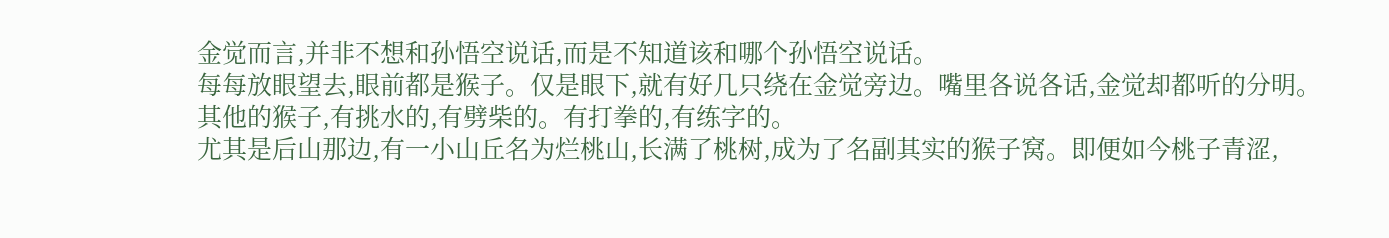金觉而言,并非不想和孙悟空说话,而是不知道该和哪个孙悟空说话。
每每放眼望去,眼前都是猴子。仅是眼下,就有好几只绕在金觉旁边。嘴里各说各话,金觉却都听的分明。
其他的猴子,有挑水的,有劈柴的。有打拳的,有练字的。
尤其是后山那边,有一小山丘名为烂桃山,长满了桃树,成为了名副其实的猴子窝。即便如今桃子青涩,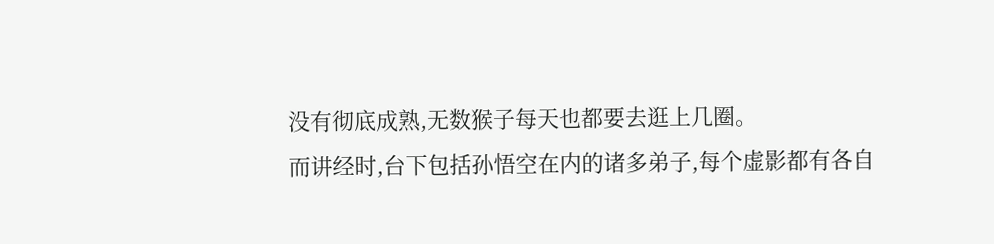没有彻底成熟,无数猴子每天也都要去逛上几圈。
而讲经时,台下包括孙悟空在内的诸多弟子,每个虚影都有各自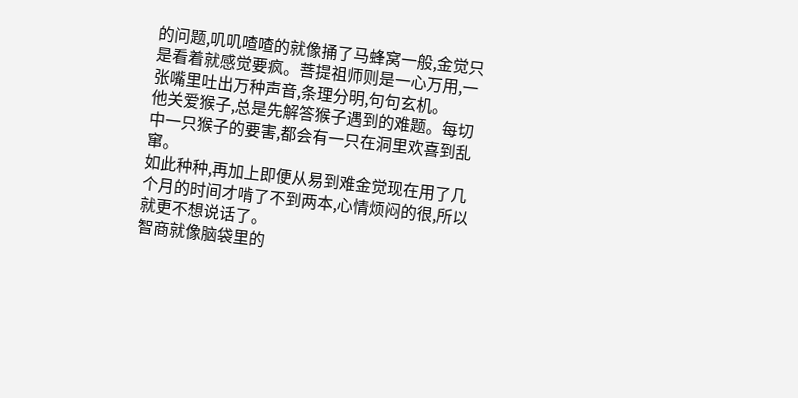的问题,叽叽喳喳的就像捅了马蜂窝一般,金觉只是看着就感觉要疯。菩提祖师则是一心万用,一张嘴里吐出万种声音,条理分明,句句玄机。
他关爱猴子,总是先解答猴子遇到的难题。每切中一只猴子的要害,都会有一只在洞里欢喜到乱窜。
如此种种,再加上即便从易到难金觉现在用了几个月的时间才啃了不到两本,心情烦闷的很,所以就更不想说话了。
智商就像脑袋里的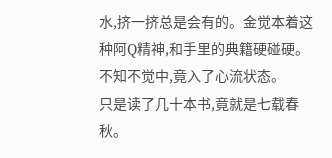水,挤一挤总是会有的。金觉本着这种阿Q精神,和手里的典籍硬碰硬。
不知不觉中,竟入了心流状态。
只是读了几十本书,竟就是七载春秋。